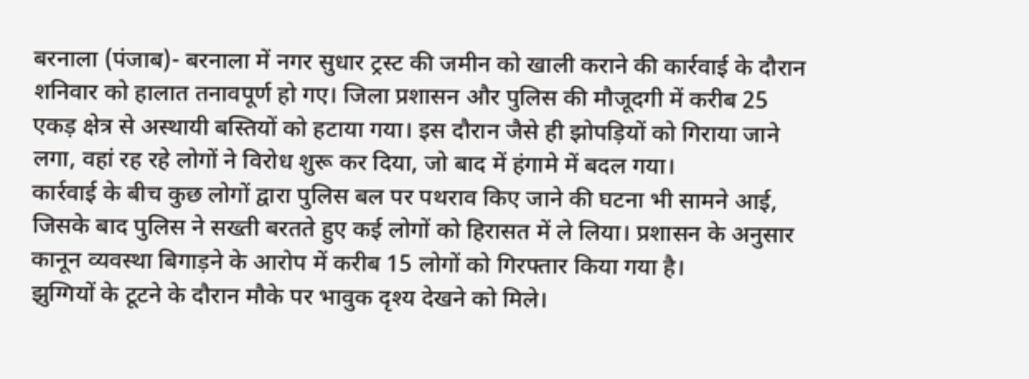बरनाला (पंजाब)- बरनाला में नगर सुधार ट्रस्ट की जमीन को खाली कराने की कार्रवाई के दौरान शनिवार को हालात तनावपूर्ण हो गए। जिला प्रशासन और पुलिस की मौजूदगी में करीब 25 एकड़ क्षेत्र से अस्थायी बस्तियों को हटाया गया। इस दौरान जैसे ही झोपड़ियों को गिराया जाने लगा, वहां रह रहे लोगों ने विरोध शुरू कर दिया, जो बाद में हंगामे में बदल गया।
कार्रवाई के बीच कुछ लोगों द्वारा पुलिस बल पर पथराव किए जाने की घटना भी सामने आई, जिसके बाद पुलिस ने सख्ती बरतते हुए कई लोगों को हिरासत में ले लिया। प्रशासन के अनुसार कानून व्यवस्था बिगाड़ने के आरोप में करीब 15 लोगों को गिरफ्तार किया गया है।
झुग्गियों के टूटने के दौरान मौके पर भावुक दृश्य देखने को मिले।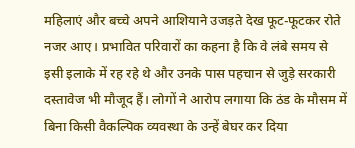महिलाएं और बच्चे अपने आशियाने उजड़ते देख फूट-फूटकर रोते नजर आए। प्रभावित परिवारों का कहना है कि वे लंबे समय से इसी इलाके में रह रहे थे और उनके पास पहचान से जुड़े सरकारी दस्तावेज भी मौजूद हैं। लोगों ने आरोप लगाया कि ठंड के मौसम में बिना किसी वैकल्पिक व्यवस्था के उन्हें बेघर कर दिया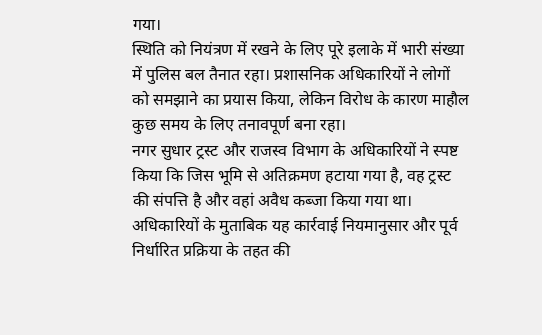गया।
स्थिति को नियंत्रण में रखने के लिए पूरे इलाके में भारी संख्या में पुलिस बल तैनात रहा। प्रशासनिक अधिकारियों ने लोगों को समझाने का प्रयास किया, लेकिन विरोध के कारण माहौल कुछ समय के लिए तनावपूर्ण बना रहा।
नगर सुधार ट्रस्ट और राजस्व विभाग के अधिकारियों ने स्पष्ट किया कि जिस भूमि से अतिक्रमण हटाया गया है, वह ट्रस्ट की संपत्ति है और वहां अवैध कब्जा किया गया था। अधिकारियों के मुताबिक यह कार्रवाई नियमानुसार और पूर्व निर्धारित प्रक्रिया के तहत की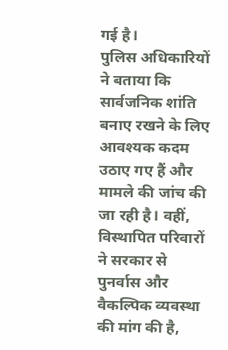गई है।
पुलिस अधिकारियों ने बताया कि सार्वजनिक शांति बनाए रखने के लिए आवश्यक कदम उठाए गए हैं और मामले की जांच की जा रही है। वहीं, विस्थापित परिवारों ने सरकार से पुनर्वास और वैकल्पिक व्यवस्था की मांग की है,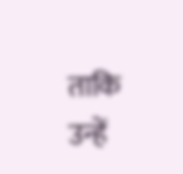ताकि उन्हें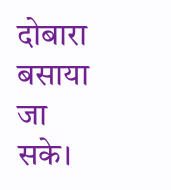दोबारा बसाया जा सके।